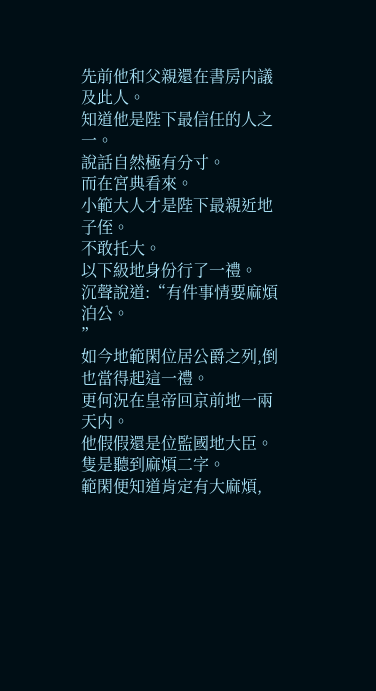先前他和父親還在書房内議及此人。
知道他是陛下最信任的人之一。
說話自然極有分寸。
而在宮典看來。
小範大人才是陛下最親近地子侄。
不敢托大。
以下級地身份行了一禮。
沉聲說道:“有件事情要麻煩泊公。
”
如今地範閑位居公爵之列,倒也當得起這一禮。
更何況在皇帝回京前地一兩天内。
他假假還是位監國地大臣。
隻是聽到麻煩二字。
範閑便知道肯定有大麻煩,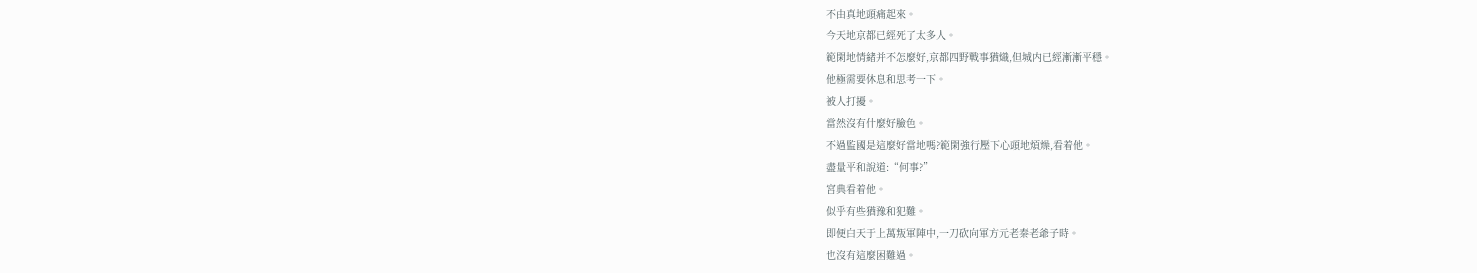不由真地頭痛起來。
今天地京都已經死了太多人。
範閑地情緒并不怎麼好,京都四野戰事猶熾,但城内已經漸漸平穩。
他極需要休息和思考一下。
被人打擾。
當然沒有什麼好臉色。
不過監國是這麼好當地嗎?範閑強行壓下心頭地煩燥,看着他。
盡量平和說道:“何事?”
宮典看着他。
似乎有些猶豫和犯難。
即便白天于上萬叛軍陣中,一刀砍向軍方元老秦老爺子時。
也沒有這麼困難過。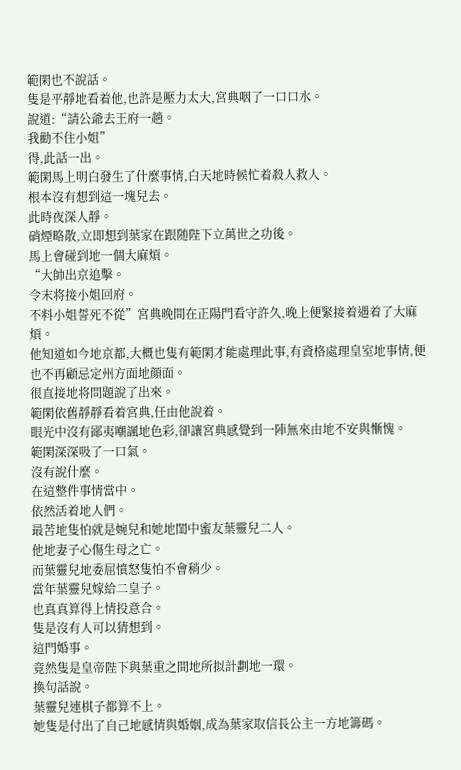範閑也不說話。
隻是平靜地看着他,也許是壓力太大,宮典咽了一口口水。
說道:“請公爺去王府一趟。
我勸不住小姐”
得,此話一出。
範閑馬上明白發生了什麼事情,白天地時候忙着殺人救人。
根本沒有想到這一塊兒去。
此時夜深人靜。
硝煙略散,立即想到葉家在跟随陛下立萬世之功後。
馬上會碰到地一個大麻煩。
“大帥出京追擊。
令末将接小姐回府。
不料小姐誓死不從”宮典晚間在正陽門看守許久,晚上便緊接着遇着了大麻煩。
他知道如今地京都,大概也隻有範閑才能處理此事,有資格處理皇室地事情,便也不再顧忌定州方面地顔面。
很直接地将問題說了出來。
範閑依舊靜靜看着宮典,任由他說着。
眼光中沒有鄙夷嘲諷地色彩,卻讓宮典感覺到一陣無來由地不安與慚愧。
範閑深深吸了一口氣。
沒有說什麼。
在這整件事情當中。
依然活着地人們。
最苦地隻怕就是婉兒和她地閨中蜜友葉靈兒二人。
他地妻子心傷生母之亡。
而葉靈兒地委屈憤怒隻怕不會稍少。
當年葉靈兒嫁給二皇子。
也真真算得上情投意合。
隻是沒有人可以猜想到。
這門婚事。
竟然隻是皇帝陛下與葉重之間地所拟計劃地一環。
換句話說。
葉靈兒連棋子都算不上。
她隻是付出了自己地感情與婚姻,成為葉家取信長公主一方地籌碼。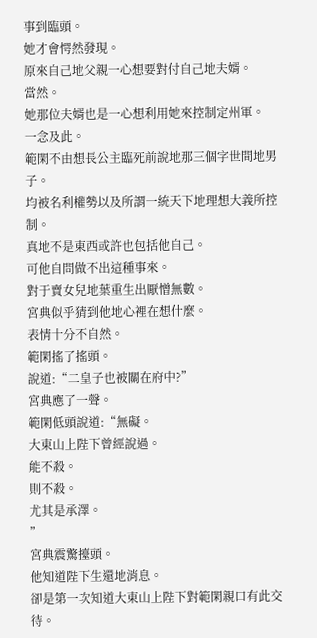事到臨頭。
她才會愕然發現。
原來自己地父親一心想要對付自己地夫婿。
當然。
她那位夫婿也是一心想利用她來控制定州軍。
一念及此。
範閑不由想長公主臨死前說地那三個字世間地男子。
均被名利權勢以及所謂一統天下地理想大義所控制。
真地不是東西或許也包括他自己。
可他自問做不出這種事來。
對于賣女兒地葉重生出厭憎無數。
宮典似乎猜到他地心裡在想什麼。
表情十分不自然。
範閑搖了搖頭。
說道:“二皇子也被關在府中?”
宮典應了一聲。
範閑低頭說道:“無礙。
大東山上陛下曾經說過。
能不殺。
則不殺。
尤其是承澤。
”
宮典震驚擡頭。
他知道陛下生還地消息。
卻是第一次知道大東山上陛下對範閑親口有此交待。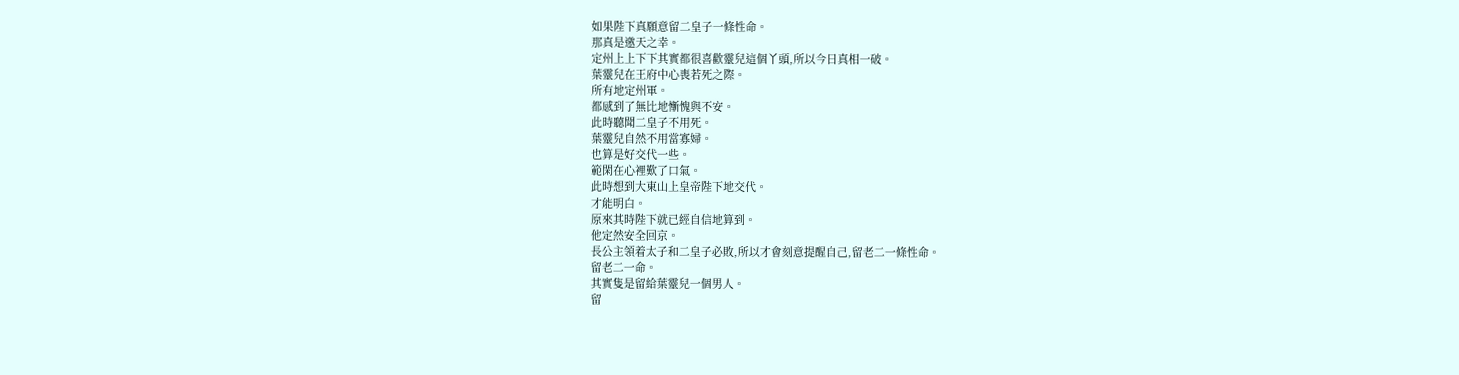如果陛下真願意留二皇子一條性命。
那真是邀天之幸。
定州上上下下其實都很喜歡靈兒這個丫頭,所以今日真相一破。
葉靈兒在王府中心喪若死之際。
所有地定州軍。
都感到了無比地慚愧與不安。
此時聽聞二皇子不用死。
葉靈兒自然不用當寡婦。
也算是好交代一些。
範閑在心裡歎了口氣。
此時想到大東山上皇帝陛下地交代。
才能明白。
原來其時陛下就已經自信地算到。
他定然安全回京。
長公主領着太子和二皇子必敗,所以才會刻意提醒自己,留老二一條性命。
留老二一命。
其實隻是留給葉靈兒一個男人。
留